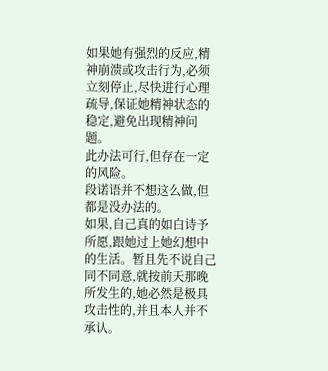如果她有强烈的反应,精神崩溃或攻击行为,必须立刻停止,尽快进行心理疏导,保证她精神状态的稳定,避免出现精神问题。
此办法可行,但存在一定的风险。
段诺语并不想这么做,但都是没办法的。
如果,自己真的如白诗予所愿,跟她过上她幻想中的生活。暂且先不说自己同不同意,就按前天那晚所发生的,她必然是极具攻击性的,并且本人并不承认。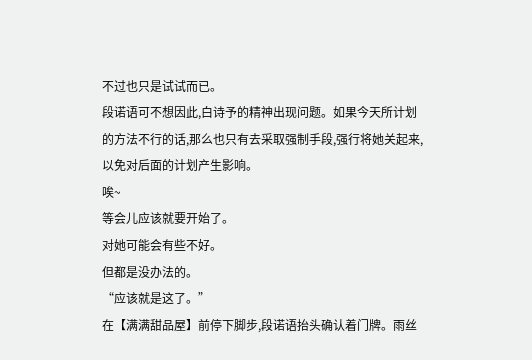不过也只是试试而已。
段诺语可不想因此,白诗予的精神出现问题。如果今天所计划的方法不行的话,那么也只有去采取强制手段,强行将她关起来,以免对后面的计划产生影响。
唉~
等会儿应该就要开始了。
对她可能会有些不好。
但都是没办法的。
“应该就是这了。”
在【满满甜品屋】前停下脚步,段诺语抬头确认着门牌。雨丝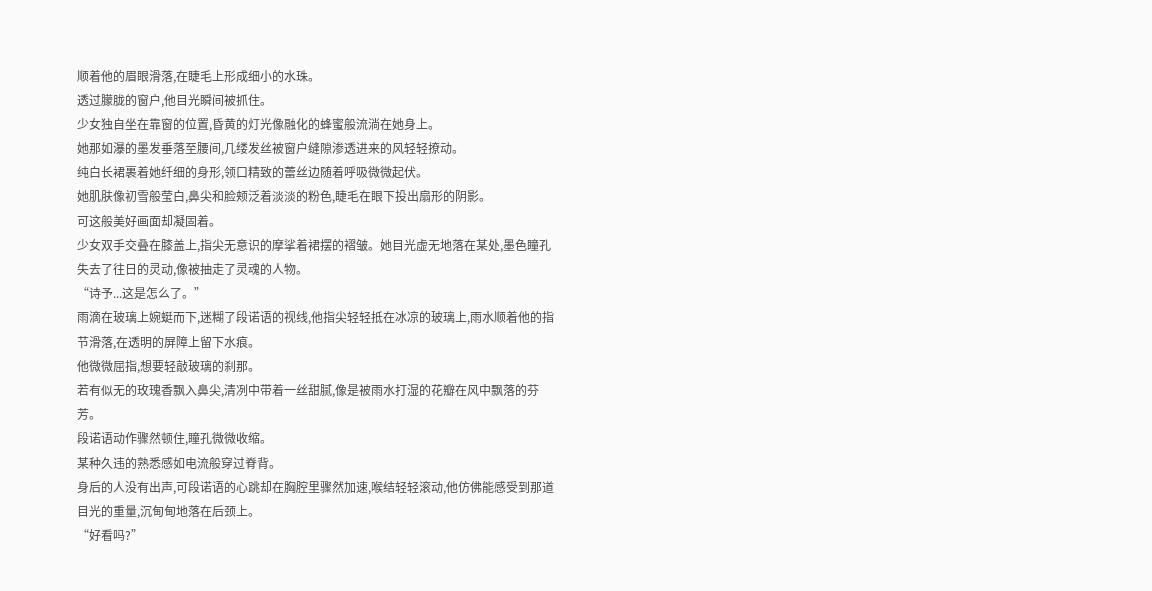顺着他的眉眼滑落,在睫毛上形成细小的水珠。
透过朦胧的窗户,他目光瞬间被抓住。
少女独自坐在靠窗的位置,昏黄的灯光像融化的蜂蜜般流淌在她身上。
她那如瀑的墨发垂落至腰间,几缕发丝被窗户缝隙渗透进来的风轻轻撩动。
纯白长裙裹着她纤细的身形,领口精致的蕾丝边随着呼吸微微起伏。
她肌肤像初雪般莹白,鼻尖和脸颊泛着淡淡的粉色,睫毛在眼下投出扇形的阴影。
可这般美好画面却凝固着。
少女双手交叠在膝盖上,指尖无意识的摩挲着裙摆的褶皱。她目光虚无地落在某处,墨色瞳孔失去了往日的灵动,像被抽走了灵魂的人物。
“诗予...这是怎么了。”
雨滴在玻璃上婉蜓而下,迷糊了段诺语的视线,他指尖轻轻抵在冰凉的玻璃上,雨水顺着他的指节滑落,在透明的屏障上留下水痕。
他微微屈指,想要轻敲玻璃的刹那。
若有似无的玫瑰香飘入鼻尖,清冽中带着一丝甜腻,像是被雨水打湿的花瓣在风中飘落的芬芳。
段诺语动作骤然顿住,瞳孔微微收缩。
某种久违的熟悉感如电流般穿过脊背。
身后的人没有出声,可段诺语的心跳却在胸腔里骤然加速,喉结轻轻滚动,他仿佛能感受到那道目光的重量,沉甸甸地落在后颈上。
“好看吗?”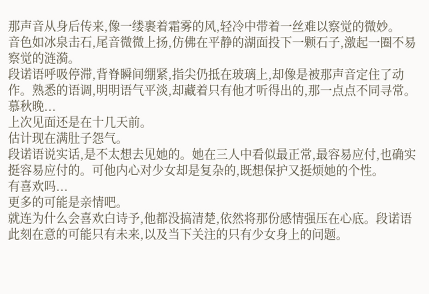那声音从身后传来,像一缕裹着霜雾的风,轻冷中带着一丝难以察觉的微妙。
音色如冰泉击石,尾音微微上扬,仿佛在平静的湖面投下一颗石子,激起一圈不易察觉的涟漪。
段诺语呼吸停滞,背脊瞬间绷紧,指尖仍抵在玻璃上,却像是被那声音定住了动作。熟悉的语调,明明语气平淡,却藏着只有他才听得出的,那一点点不同寻常。
慕秋晚...
上次见面还是在十几天前。
估计现在满肚子怨气。
段诺语说实话,是不太想去见她的。她在三人中看似最正常,最容易应付,也确实挺容易应付的。可他内心对少女却是复杂的,既想保护又挺烦她的个性。
有喜欢吗...
更多的可能是亲情吧。
就连为什么会喜欢白诗予,他都没搞清楚,依然将那份感情强压在心底。段诺语此刻在意的可能只有未来,以及当下关注的只有少女身上的问题。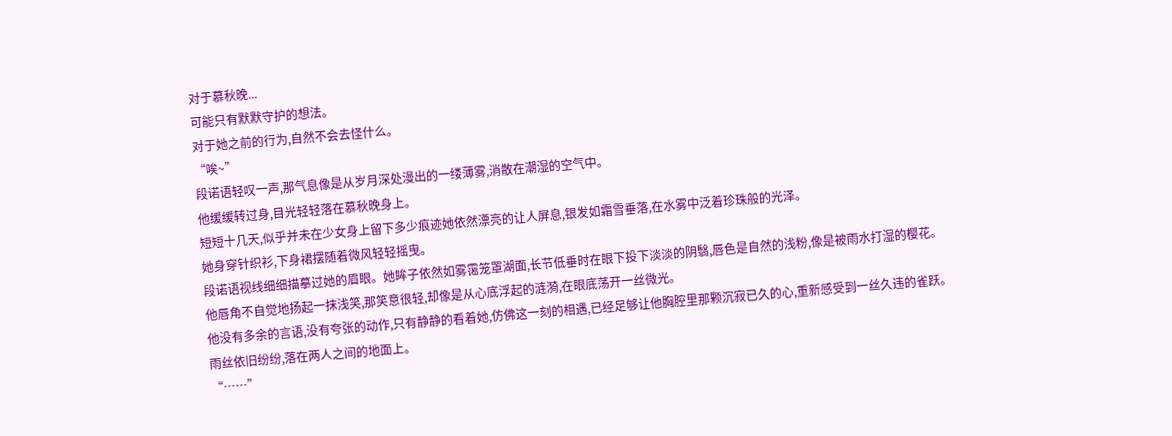对于慕秋晚...
可能只有默默守护的想法。
对于她之前的行为,自然不会去怪什么。
“唉~”
段诺语轻叹一声,那气息像是从岁月深处漫出的一缕薄雾,消散在潮湿的空气中。
他缓缓转过身,目光轻轻落在慕秋晚身上。
短短十几天,似乎并未在少女身上留下多少痕迹她依然漂亮的让人屏息,银发如霜雪垂落,在水雾中泛着珍珠般的光泽。
她身穿针织衫,下身裙摆随着微风轻轻摇曳。
段诺语视线细细描摹过她的眉眼。她眸子依然如雾霭笼罩湖面,长节低垂时在眼下投下淡淡的阴翳,唇色是自然的浅粉,像是被雨水打湿的樱花。
他唇角不自觉地扬起一抹浅笑,那笑意很轻,却像是从心底浮起的涟漪,在眼底荡开一丝微光。
他没有多余的言语,没有夸张的动作,只有静静的看着她,仿佛这一刻的相遇,已经足够让他胸腔里那颗沉寂已久的心,重新感受到一丝久违的雀跃。
雨丝依旧纷纷,落在两人之间的地面上。
“……”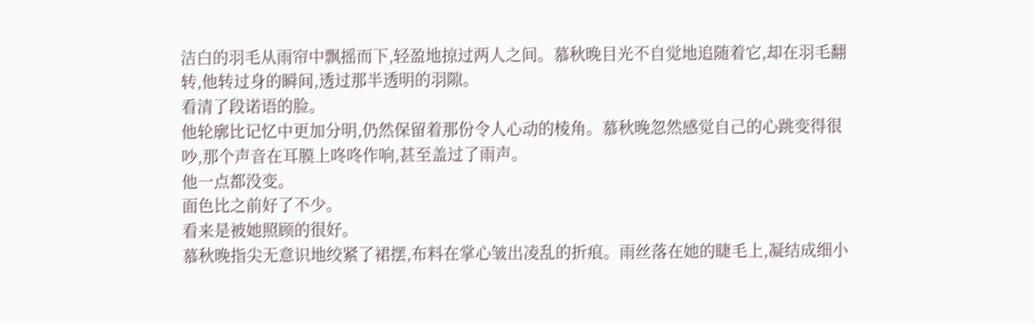洁白的羽毛从雨帘中飘摇而下,轻盈地掠过两人之间。慕秋晚目光不自觉地追随着它,却在羽毛翻转,他转过身的瞬间,透过那半透明的羽隙。
看清了段诺语的脸。
他轮廓比记忆中更加分明,仍然保留着那份令人心动的棱角。慕秋晚忽然感觉自己的心跳变得很吵,那个声音在耳膜上咚咚作响,甚至盖过了雨声。
他一点都没变。
面色比之前好了不少。
看来是被她照顾的很好。
慕秋晚指尖无意识地绞紧了裙摆,布料在掌心皱出凌乱的折痕。雨丝落在她的睫毛上,凝结成细小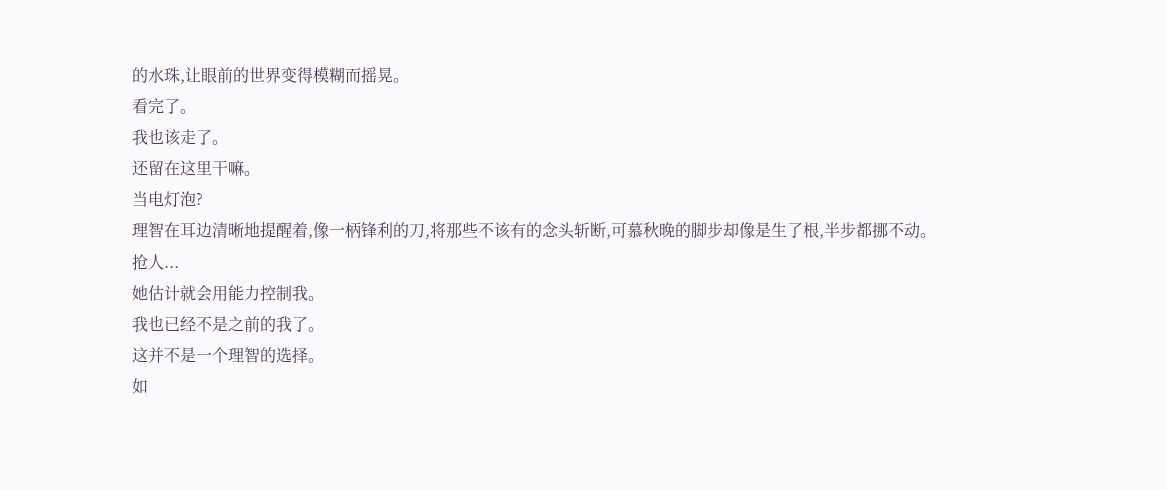的水珠,让眼前的世界变得模糊而摇晃。
看完了。
我也该走了。
还留在这里干嘛。
当电灯泡?
理智在耳边清晰地提醒着,像一柄锋利的刀,将那些不该有的念头斩断,可慕秋晚的脚步却像是生了根,半步都挪不动。
抢人...
她估计就会用能力控制我。
我也已经不是之前的我了。
这并不是一个理智的选择。
如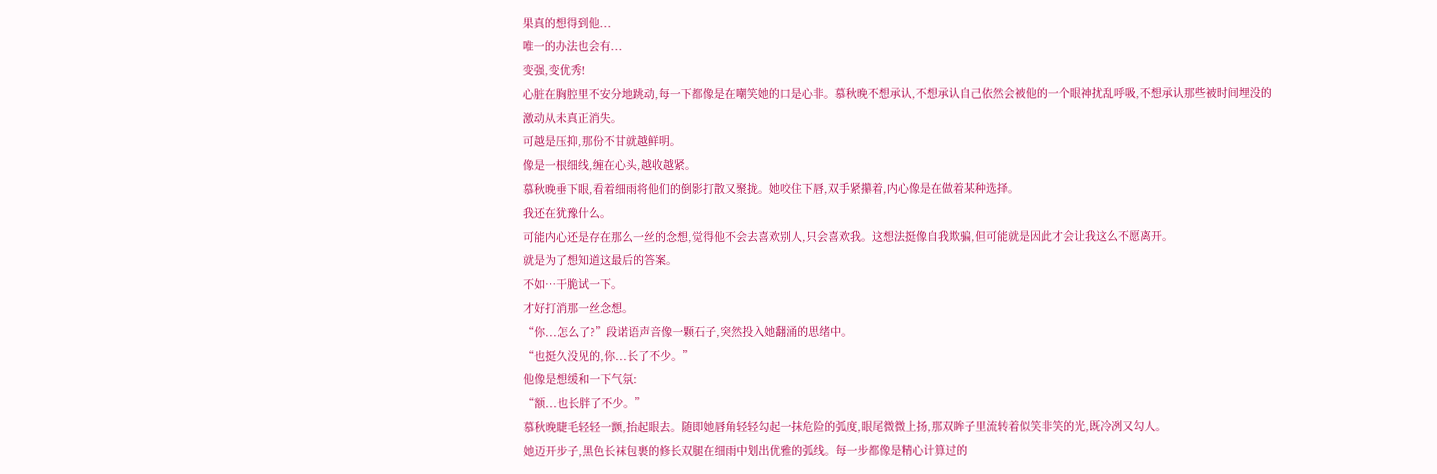果真的想得到他...
唯一的办法也会有...
变强,变优秀!
心脏在胸腔里不安分地跳动,每一下都像是在嘲笑她的口是心非。慕秋晚不想承认,不想承认自己依然会被他的一个眼神扰乱呼吸,不想承认那些被时间埋没的激动从未真正消失。
可越是压抑,那份不甘就越鲜明。
像是一根细线,缠在心头,越收越紧。
慕秋晚垂下眼,看着细雨将他们的倒影打散又聚拢。她咬住下唇,双手紧攥着,内心像是在做着某种选择。
我还在犹豫什么。
可能内心还是存在那么一丝的念想,觉得他不会去喜欢别人,只会喜欢我。这想法挺像自我欺骗,但可能就是因此才会让我这么不愿离开。
就是为了想知道这最后的答案。
不如…干脆试一下。
才好打消那一丝念想。
“你...怎么了?”段诺语声音像一颗石子,突然投入她翻涌的思绪中。
“也挺久没见的,你...长了不少。”
他像是想缓和一下气氛:
“额...也长胖了不少。”
慕秋晚睫毛轻轻一颤,抬起眼去。随即她唇角轻轻勾起一抹危险的弧度,眼尾微微上扬,那双眸子里流转着似笑非笑的光,既冷冽又勾人。
她迈开步子,黑色长袜包裹的修长双腿在细雨中划出优雅的弧线。每一步都像是精心计算过的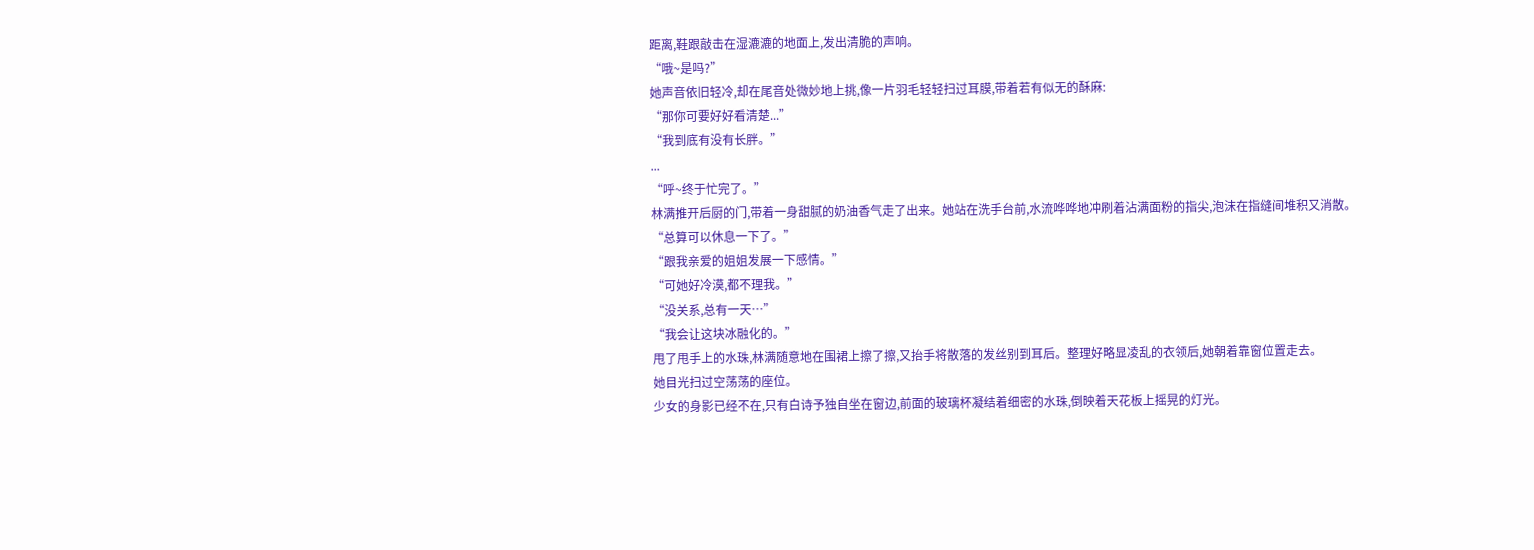距离,鞋跟敲击在湿漉漉的地面上,发出清脆的声响。
“哦~是吗?”
她声音依旧轻冷,却在尾音处微妙地上挑,像一片羽毛轻轻扫过耳膜,带着若有似无的酥麻:
“那你可要好好看清楚...”
“我到底有没有长胖。”
...
“呼~终于忙完了。”
林满推开后厨的门,带着一身甜腻的奶油香气走了出来。她站在洗手台前,水流哗哗地冲刷着沾满面粉的指尖,泡沫在指缝间堆积又消散。
“总算可以休息一下了。”
“跟我亲爱的姐姐发展一下感情。”
“可她好冷漠,都不理我。”
“没关系,总有一天…”
“我会让这块冰融化的。”
甩了甩手上的水珠,林满随意地在围裙上擦了擦,又抬手将散落的发丝别到耳后。整理好略显凌乱的衣领后,她朝着靠窗位置走去。
她目光扫过空荡荡的座位。
少女的身影已经不在,只有白诗予独自坐在窗边,前面的玻璃杯凝结着细密的水珠,倒映着天花板上摇晃的灯光。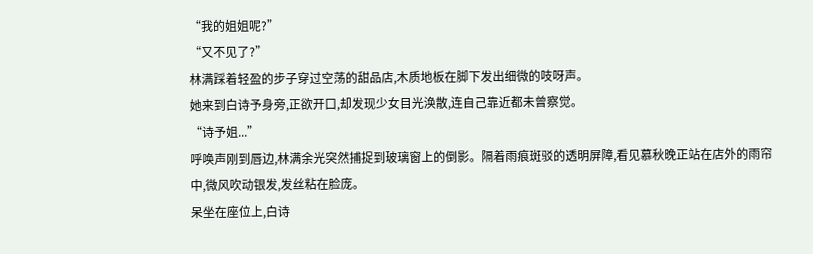“我的姐姐呢?”
“又不见了?”
林满踩着轻盈的步子穿过空荡的甜品店,木质地板在脚下发出细微的吱呀声。
她来到白诗予身旁,正欲开口,却发现少女目光涣散,连自己靠近都未曾察觉。
“诗予姐...”
呼唤声刚到唇边,林满余光突然捕捉到玻璃窗上的倒影。隔着雨痕斑驳的透明屏障,看见慕秋晚正站在店外的雨帘中,微风吹动银发,发丝粘在脸庞。
呆坐在座位上,白诗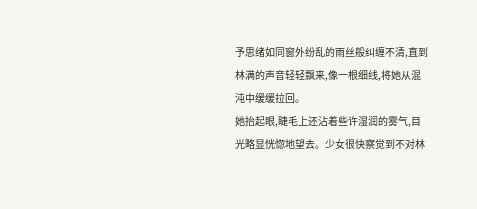予思绪如同窗外纷乱的雨丝般纠缠不清,直到林满的声音轻轻飘来,像一根细线,将她从混沌中缓缓拉回。
她抬起眼,睫毛上还沾着些许湿润的雾气,目光略显恍惚地望去。少女很快察觉到不对林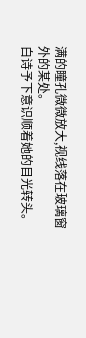满的瞳孔微微放大,视线落在玻璃窗外的某处。
白诗予下意识顺着她的目光转头。